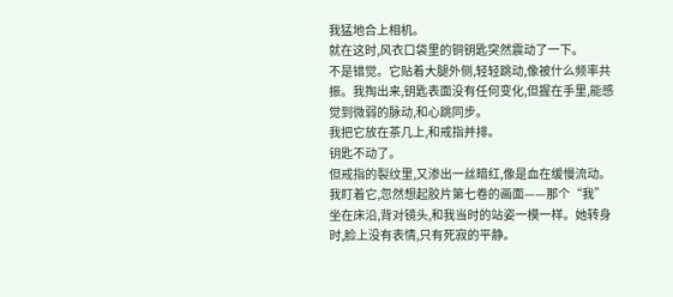我猛地合上相机。
就在这时,风衣口袋里的铜钥匙突然震动了一下。
不是错觉。它贴着大腿外侧,轻轻跳动,像被什么频率共振。我掏出来,钥匙表面没有任何变化,但握在手里,能感觉到微弱的脉动,和心跳同步。
我把它放在茶几上,和戒指并排。
钥匙不动了。
但戒指的裂纹里,又渗出一丝暗红,像是血在缓慢流动。
我盯着它,忽然想起胶片第七卷的画面——那个“我”坐在床沿,背对镜头,和我当时的站姿一模一样。她转身时,脸上没有表情,只有死寂的平静。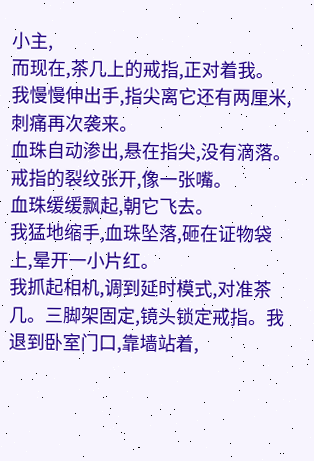小主,
而现在,茶几上的戒指,正对着我。
我慢慢伸出手,指尖离它还有两厘米,刺痛再次袭来。
血珠自动渗出,悬在指尖,没有滴落。
戒指的裂纹张开,像一张嘴。
血珠缓缓飘起,朝它飞去。
我猛地缩手,血珠坠落,砸在证物袋上,晕开一小片红。
我抓起相机,调到延时模式,对准茶几。三脚架固定,镜头锁定戒指。我退到卧室门口,靠墙站着,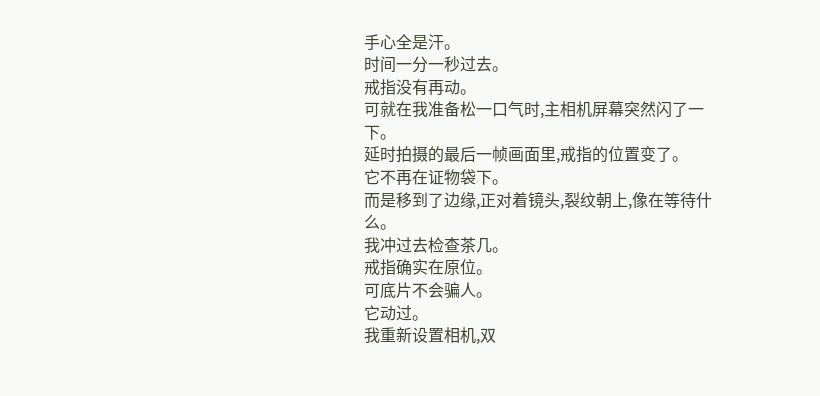手心全是汗。
时间一分一秒过去。
戒指没有再动。
可就在我准备松一口气时,主相机屏幕突然闪了一下。
延时拍摄的最后一帧画面里,戒指的位置变了。
它不再在证物袋下。
而是移到了边缘,正对着镜头,裂纹朝上,像在等待什么。
我冲过去检查茶几。
戒指确实在原位。
可底片不会骗人。
它动过。
我重新设置相机,双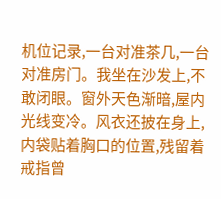机位记录,一台对准茶几,一台对准房门。我坐在沙发上,不敢闭眼。窗外天色渐暗,屋内光线变冷。风衣还披在身上,内袋贴着胸口的位置,残留着戒指曾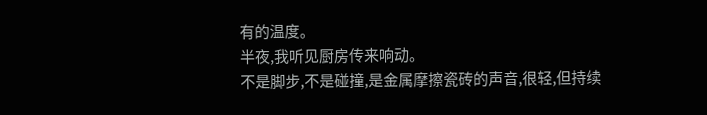有的温度。
半夜,我听见厨房传来响动。
不是脚步,不是碰撞,是金属摩擦瓷砖的声音,很轻,但持续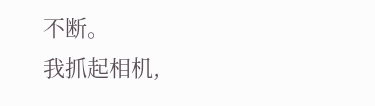不断。
我抓起相机,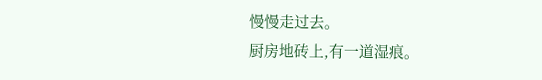慢慢走过去。
厨房地砖上,有一道湿痕。